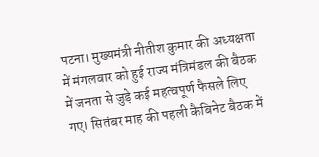पटना। मुख्यमंत्री नीतीश कुमार की अध्यक्षता में मंगलवार को हुई राज्य मंत्रिमंडल की बैठक में जनता से जुड़े कई महत्वपूर्ण फैसले लिए गए। सितंबर माह की पहली कैबिनेट बैठक में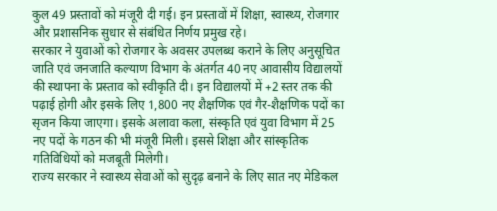कुल 49 प्रस्तावों को मंजूरी दी गई। इन प्रस्तावों में शिक्षा, स्वास्थ्य, रोजगार और प्रशासनिक सुधार से संबंधित निर्णय प्रमुख रहे।
सरकार ने युवाओं को रोजगार के अवसर उपलब्ध कराने के लिए अनुसूचित जाति एवं जनजाति कल्याण विभाग के अंतर्गत 40 नए आवासीय विद्यालयों की स्थापना के प्रस्ताव को स्वीकृति दी। इन विद्यालयों में +2 स्तर तक की पढ़ाई होगी और इसके लिए 1,800 नए शैक्षणिक एवं गैर-शैक्षणिक पदों का सृजन किया जाएगा। इसके अलावा कला, संस्कृति एवं युवा विभाग में 25 नए पदों के गठन की भी मंजूरी मिली। इससे शिक्षा और सांस्कृतिक गतिविधियों को मजबूती मिलेगी।
राज्य सरकार ने स्वास्थ्य सेवाओं को सुदृढ़ बनाने के लिए सात नए मेडिकल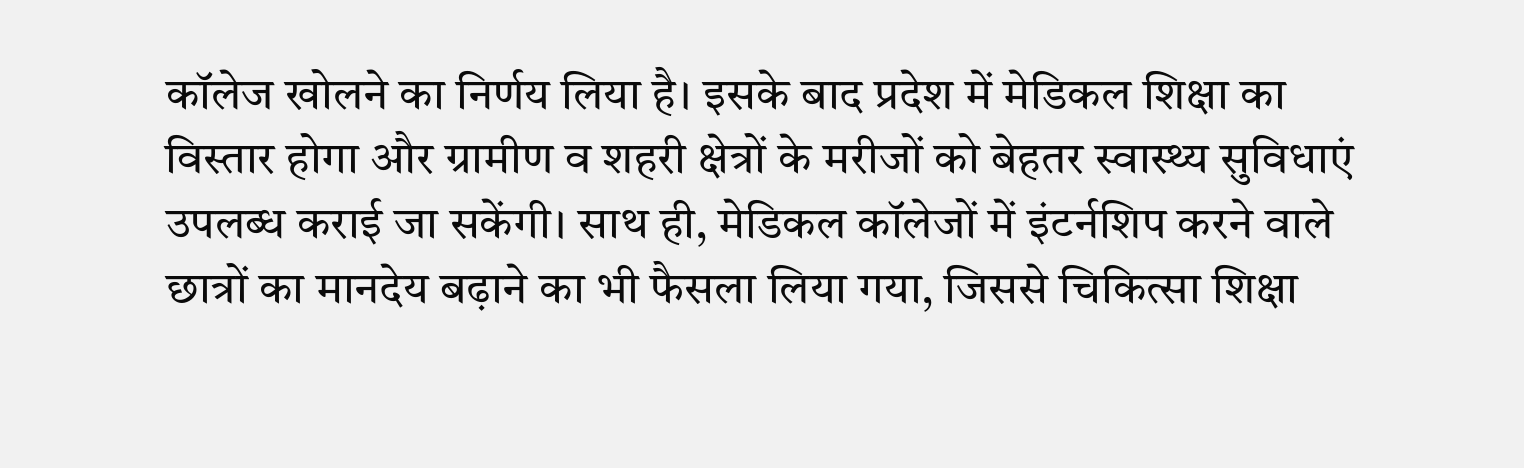कॉलेज खोलने का निर्णय लिया है। इसके बाद प्रदेश में मेडिकल शिक्षा का विस्तार होगा और ग्रामीण व शहरी क्षेत्रों के मरीजों को बेहतर स्वास्थ्य सुविधाएं उपलब्ध कराई जा सकेंगी। साथ ही, मेडिकल कॉलेजों में इंटर्नशिप करने वाले छात्रों का मानदेय बढ़ाने का भी फैसला लिया गया, जिससे चिकित्सा शिक्षा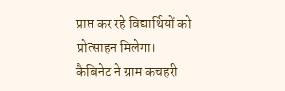प्राप्त कर रहे विद्यार्थियों को प्रोत्साहन मिलेगा।
कैबिनेट ने ग्राम कचहरी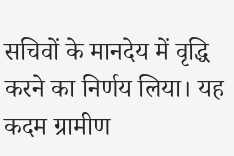सचिवों के मानदेय में वृद्धि करने का निर्णय लिया। यह कदम ग्रामीण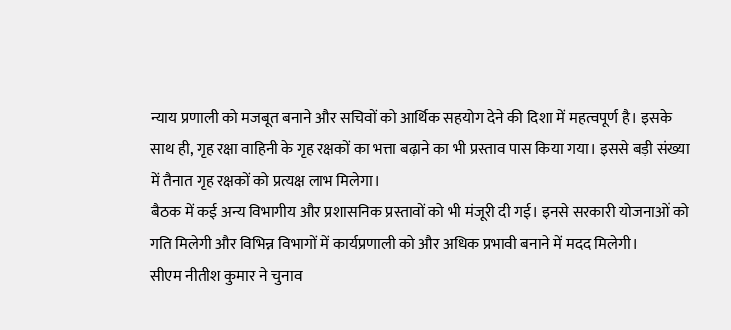न्याय प्रणाली को मजबूत बनाने और सचिवों को आर्थिक सहयोग देने की दिशा में महत्वपूर्ण है। इसके साथ ही, गृह रक्षा वाहिनी के गृह रक्षकों का भत्ता बढ़ाने का भी प्रस्ताव पास किया गया। इससे बड़ी संख्या में तैनात गृह रक्षकों को प्रत्यक्ष लाभ मिलेगा।
बैठक में कई अन्य विभागीय और प्रशासनिक प्रस्तावों को भी मंजूरी दी गई। इनसे सरकारी योजनाओं को गति मिलेगी और विभिन्न विभागों में कार्यप्रणाली को और अधिक प्रभावी बनाने में मदद मिलेगी।
सीएम नीतीश कुमार ने चुनाव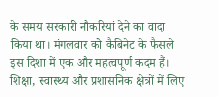के समय सरकारी नौकरियां देने का वादा किया था। मंगलवार को कैबिनेट के फैसले इस दिशा में एक और महत्वपूर्ण कदम हैं। शिक्षा, स्वास्थ्य और प्रशासनिक क्षेत्रों में लिए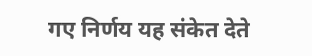गए निर्णय यह संकेत देते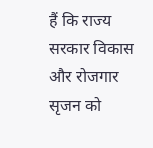हैं कि राज्य सरकार विकास और रोजगार सृजन को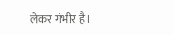लेकर गंभीर है।